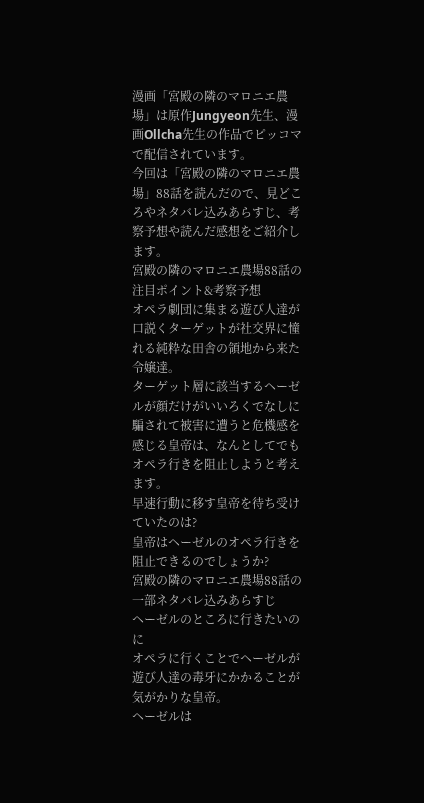漫画「宮殿の隣のマロニエ農場」は原作Jungyeon先生、漫画Ollcha先生の作品でピッコマで配信されています。
今回は「宮殿の隣のマロニエ農場」88話を読んだので、見どころやネタバレ込みあらすじ、考察予想や読んだ感想をご紹介します。
宮殿の隣のマロニエ農場88話の注目ポイント&考察予想
オペラ劇団に集まる遊び人達が口説くターゲットが社交界に憧れる純粋な田舎の領地から来た令嬢達。
ターゲット層に該当するヘーゼルが顔だけがいいろくでなしに騙されて被害に遭うと危機感を感じる皇帝は、なんとしてでもオペラ行きを阻止しようと考えます。
早速行動に移す皇帝を待ち受けていたのは?
皇帝はヘーゼルのオペラ行きを阻止できるのでしょうか?
宮殿の隣のマロニエ農場88話の一部ネタバレ込みあらすじ
ヘーゼルのところに行きたいのに
オペラに行くことでヘーゼルが遊び人達の毒牙にかかることが気がかりな皇帝。
ヘーゼルは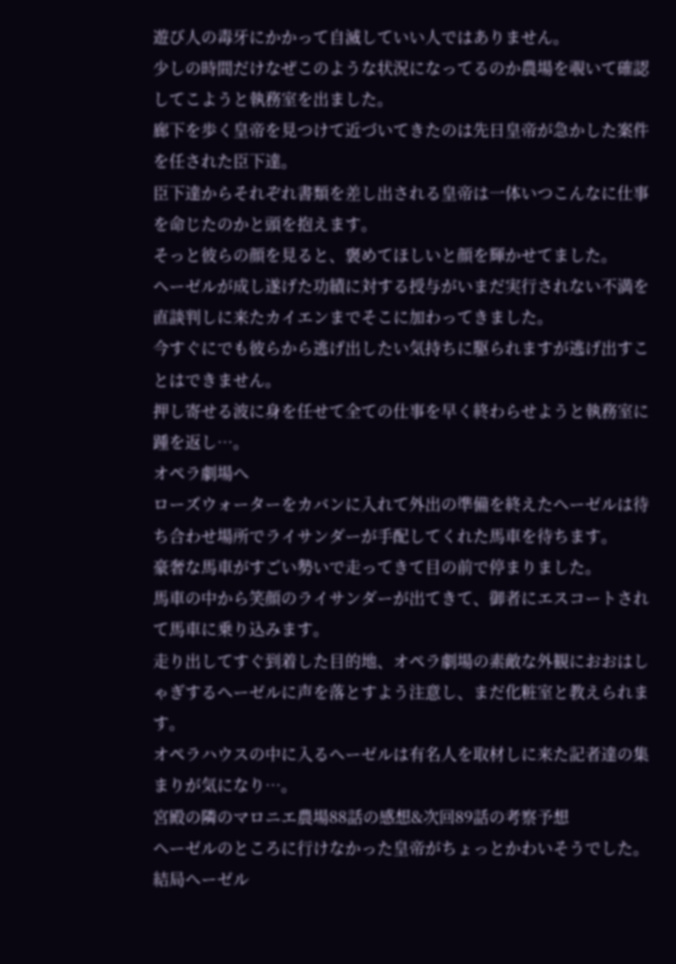遊び人の毒牙にかかって自滅していい人ではありません。
少しの時間だけなぜこのような状況になってるのか農場を覗いて確認してこようと執務室を出ました。
廊下を歩く皇帝を見つけて近づいてきたのは先日皇帝が急かした案件を任された臣下達。
臣下達からそれぞれ書類を差し出される皇帝は一体いつこんなに仕事を命じたのかと頭を抱えます。
そっと彼らの顔を見ると、褒めてほしいと顔を輝かせてました。
ヘーゼルが成し遂げた功績に対する授与がいまだ実行されない不満を直談判しに来たカイエンまでそこに加わってきました。
今すぐにでも彼らから逃げ出したい気持ちに駆られますが逃げ出すことはできません。
押し寄せる波に身を任せて全ての仕事を早く終わらせようと執務室に踵を返し…。
オペラ劇場へ
ローズウォーターをカバンに入れて外出の準備を終えたヘーゼルは待ち合わせ場所でライサンダーが手配してくれた馬車を待ちます。
豪奢な馬車がすごい勢いで走ってきて目の前で停まりました。
馬車の中から笑顔のライサンダーが出てきて、御者にエスコートされて馬車に乗り込みます。
走り出してすぐ到着した目的地、オペラ劇場の素敵な外観におおはしゃぎするヘーゼルに声を落とすよう注意し、まだ化粧室と教えられます。
オペラハウスの中に入るヘーゼルは有名人を取材しに来た記者達の集まりが気になり…。
宮殿の隣のマロニエ農場88話の感想&次回89話の考察予想
ヘーゼルのところに行けなかった皇帝がちょっとかわいそうでした。
結局ヘーゼル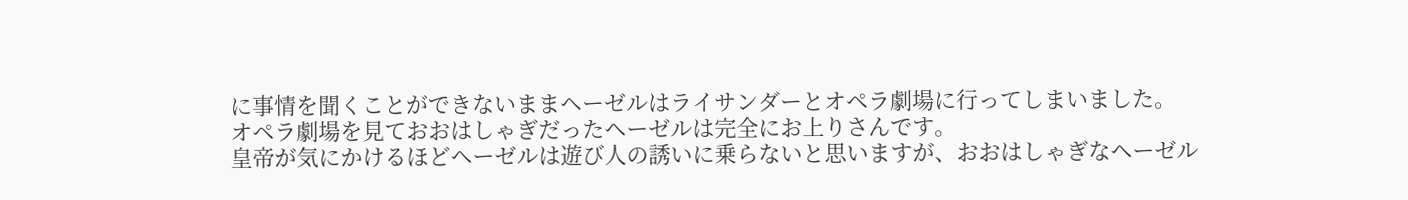に事情を聞くことができないままヘーゼルはライサンダーとオペラ劇場に行ってしまいました。
オペラ劇場を見ておおはしゃぎだったヘーゼルは完全にお上りさんです。
皇帝が気にかけるほどヘーゼルは遊び人の誘いに乗らないと思いますが、おおはしゃぎなヘーゼル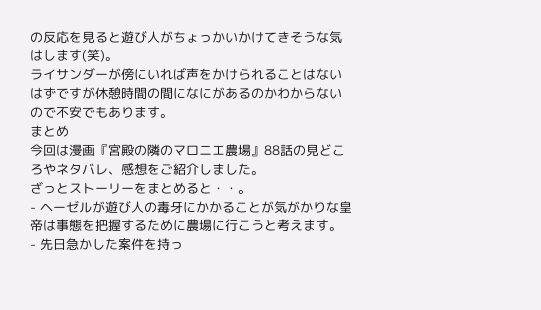の反応を見ると遊び人がちょっかいかけてきそうな気はします(笑)。
ライサンダーが傍にいれば声をかけられることはないはずですが休憩時間の間になにがあるのかわからないので不安でもあります。
まとめ
今回は漫画『宮殿の隣のマロニエ農場』88話の見どころやネタバレ、感想をご紹介しました。
ざっとストーリーをまとめると・・。
- ヘーゼルが遊び人の毒牙にかかることが気がかりな皇帝は事態を把握するために農場に行こうと考えます。
- 先日急かした案件を持っ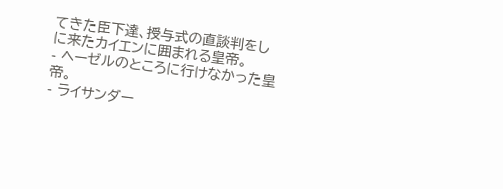てきた臣下達、授与式の直談判をしに来たカイエンに囲まれる皇帝。
- ヘーゼルのところに行けなかった皇帝。
- ライサンダー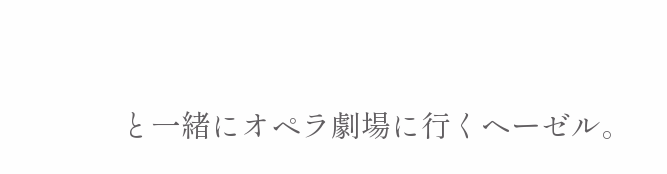と一緒にオペラ劇場に行くヘーゼル。